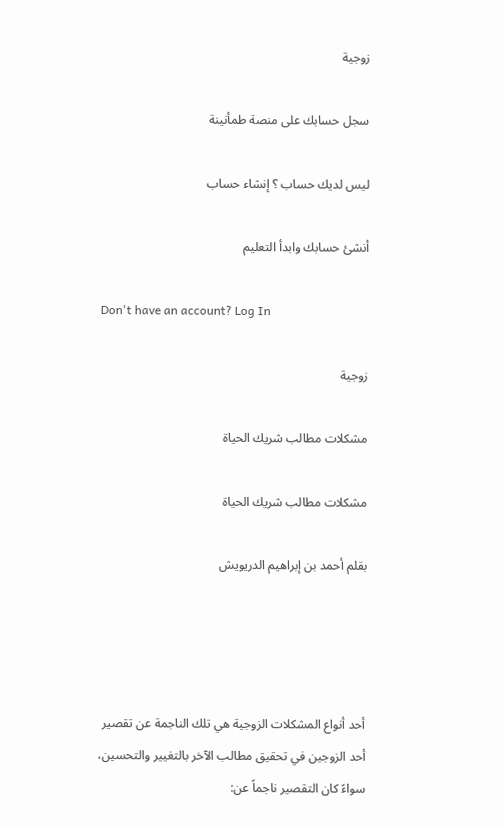زوجية

سجل حسابك على منصة طمأنينة

ليس لديك حساب ؟ إنشاء حساب

أنشئ حسابك وابدأ التعليم

Don't have an account? Log In

زوجية

مشكلات مطالب شريك الحياة

مشكلات مطالب شريك الحياة

بقلم أحمد بن إبراهيم الدريويش




أحد أنواع المشكلات الزوجية هي تلك الناجمة عن تقصير أحد الزوجين في تحقيق مطالب الآخر بالتغيير والتحسين، سواءً كان التقصير ناجماً عن: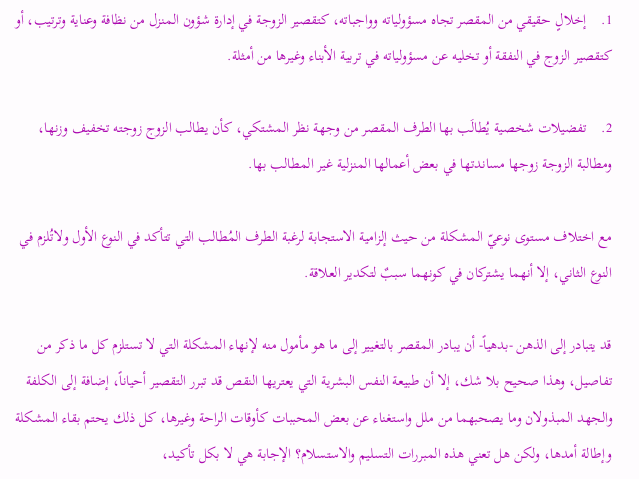1.    إخلالٍ حقيقي من المقصر تجاه مسؤولياته وواجباته، كتقصير الزوجة في إدارة شؤون المنزل من نظافة وعناية وترتيب، أو كتقصير الزوج في النفقة أو تخليه عن مسؤولياته في تربية الأبناء وغيرها من أمثلة.

2.    تفضيلات شخصية يُطالَب بها الطرف المقصر من وجهة نظر المشتكي، كأن يطالب الزوج زوجته تخفيف وزنها، ومطالبة الزوجة زوجها مساندتها في بعض أعمالها المنزلية غير المطالب بها.

مع اختلاف مستوى نوعيّ المشكلة من حيث إلزامية الاستجابة لرغبة الطرف المُطالب التي تتأكد في النوع الأول ولاتُلزم في النوع الثاني، إلا أنهما يشتركان في كونهما سببٌ لتكدير العلاقة.

قد يتبادر إلى الذهن -بدهياً- أن يبادر المقصر بالتغيير إلى ما هو مأمول منه لإنهاء المشكلة التي لا تستلزم كل ما ذكر من تفاصيل، وهذا صحيح بلا شك، إلا أن طبيعة النفس البشرية التي يعتريها النقص قد تبرر التقصير أحياناً، إضافة إلى الكلفة والجهد المبذولان وما يصحبهما من ملل واستغناء عن بعض المحببات كأوقات الراحة وغيرها، كل ذلك يحتم بقاء المشكلة وإطالة أمدها، ولكن هل تعني هذه المبررات التسليم والاستسلام؟ الإجابة هي لا بكل تأكيد،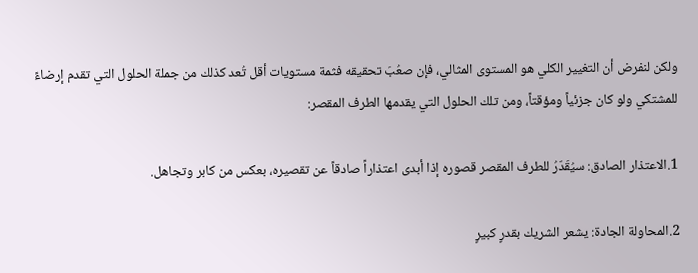ولكن لنفرض أن التغيير الكلي هو المستوى المثالي، فإن صعُبَ تحقيقه فثمة مستويات أقل تُعد كذلك من جملة الحلول التي تقدم إرضاءً للمشتكي ولو كان جزئياً ومؤقتاً، ومن تلك الحلول التي يقدمها الطرف المقصر:

1.الاعتذار الصادق: سيُقَدّرُ للطرف المقصر قصوره إذا أبدى اعتذاراً صادقاً عن تقصيره، بعكس من كابر وتجاهل.

2.المحاولة الجادة: يشعر الشريك بقدرٍ كبيرٍ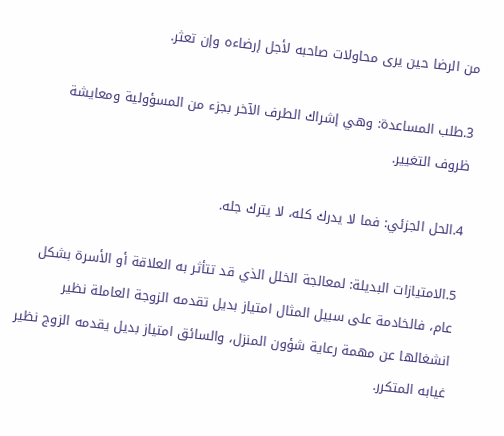من الرضا حين يرى محاولات صاحبه لأجل إرضاءه وإن تعثر.

3.طلب المساعدة: وهي إشراك الطرف الآخر بجزء من المسؤولية ومعايشة ظروف التغيير.

4.الحل الجزئي: فما لا يدرك كله، لا يترك جله.

5.الامتيازات البديلة: لمعالجة الخلل الذي قد تتأثر به العلاقة أو الأسرة بشكل عام، فالخادمة على سبيل المثال امتياز بديل تقدمه الزوجة العاملة نظير انشغالها عن مهمة رعاية شؤون المنزل، والسائق امتياز بديل يقدمه الزوج نظير غيابه المتكرر.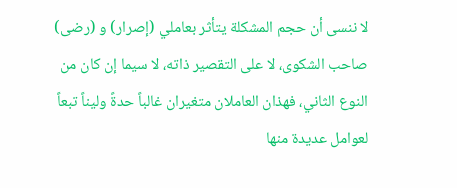لا ننسى أن حجم المشكلة يتأثر بعاملي (إصرار) و (رضى) صاحب الشكوى، لا على التقصير ذاته، لا سيما إن كان من النوع الثاني، فهذان العاملان متغيران غالباً حدةً وليناً تبعاً لعوامل عديدة منها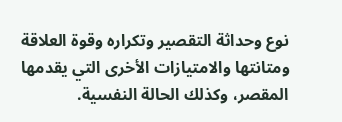نوع وحداثة التقصير وتكراره وقوة العلاقة ومتانتها والامتيازات الأخرى التي يقدمها المقصر، وكذلك الحالة النفسية.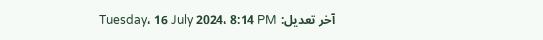آخر تعديل: Tuesday، 16 July 2024، 8:14 PM